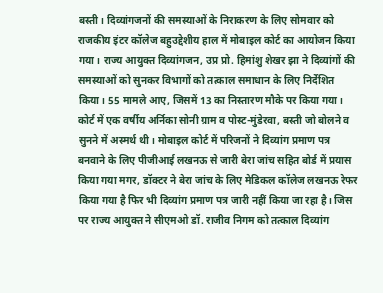बस्ती। दिव्यांगजनों की समस्याओं के निराकरण के लिए सोमवार को राजकीय इंटर कॉलेज बहुउद्देशीय हाल में मोबाइल कोर्ट का आयोजन किया गया। राज्य आयुक्त दिव्यांगजन, उप्र प्रो. हिमांशु शेखर झा ने दिव्यांगों की समस्याओं को सुनकर विभागों को तत्काल समाधान के लिए निर्देशित किया। 55 मामले आए, जिसमें 13 का निस्तारण मौके पर किया गया।
कोर्ट में एक वर्षीय अर्निका सोनी ग्राम व पोस्ट-मुंडेरवा, बस्ती जो बोलने व सुनने में अस्मर्थ थी। मोबाइल कोर्ट में परिजनों ने दिव्यांग प्रमाण पत्र बनवाने के लिए पीजीआई लखनऊ से जारी बेरा जांच सहित बोर्ड में प्रयास किया गया मगर, डॉक्टर ने बेरा जांच के लिए मेडिकल कॉलेज लखनऊ रेफर किया गया है फिर भी दिव्यांग प्रमाण पत्र जारी नहीं किया जा रहा है। जिस पर राज्य आयुक्त ने सीएमओ डॉ. राजीव निगम को तत्काल दिव्यांग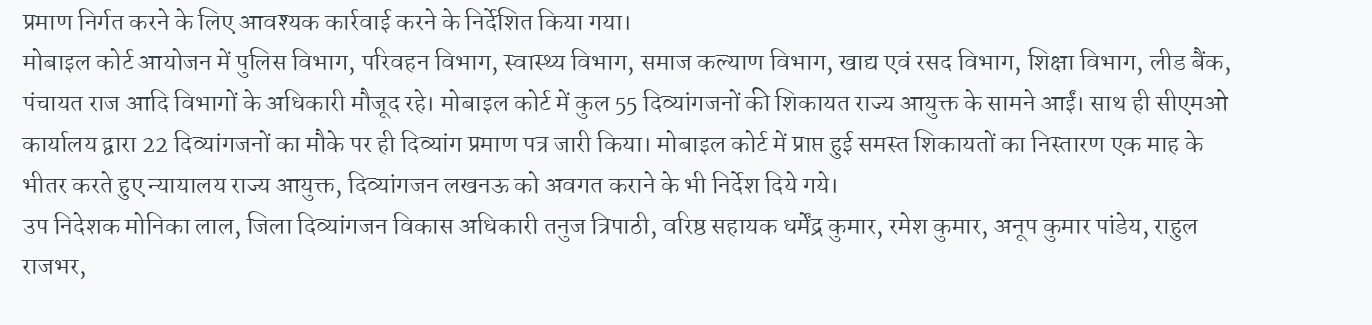प्रमाण निर्गत करने के लिए आवश्यक कार्रवाई करने के निर्देशित किया गया।
मोबाइल कोर्ट आयोजन में पुलिस विभाग, परिवहन विभाग, स्वास्थ्य विभाग, समाज कल्याण विभाग, खाद्य एवं रसद विभाग, शिक्षा विभाग, लीड बैंक, पंचायत राज आदि विभागों के अधिकारी मौजूद रहे। मोबाइल कोर्ट में कुल 55 दिव्यांगजनों की शिकायत राज्य आयुक्त के सामने आईं। साथ ही सीएमओ कार्यालय द्वारा 22 दिव्यांगजनों का मौके पर ही दिव्यांग प्रमाण पत्र जारी किया। मोबाइल कोर्ट में प्राप्त हुई समस्त शिकायतों का निस्तारण एक माह के भीतर करते हुए न्यायालय राज्य आयुक्त, दिव्यांगजन लखनऊ को अवगत कराने के भी निर्देश दिये गये।
उप निदेशक मोनिका लाल, जिला दिव्यांगजन विकास अधिकारी तनुज त्रिपाठी, वरिष्ठ सहायक धर्मेंद्र कुमार, रमेश कुमार, अनूप कुमार पांडेय, राहुल राजभर,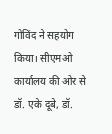गोविंद ने सहयोग किया। सीएमओ कार्यालय की ओर से डॉ. एके दूबे, डॉ.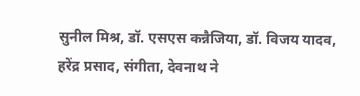सुनील मिश्र, डॉ. एसएस कन्नैजिया, डॉ. विजय यादव, हरेंद्र प्रसाद, संगीता, देवनाथ ने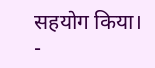सहयोग किया।
-